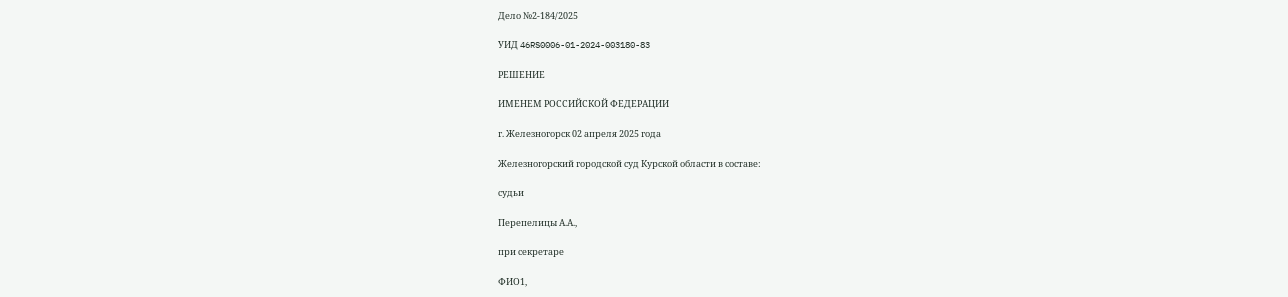Дело №2-184/2025

УИД 46RS0006-01-2024-003180-83

РЕШЕНИЕ

ИМЕНЕМ РОССИЙСКОЙ ФЕДЕРАЦИИ

г. Железногорск 02 апреля 2025 года

Железногорский городской суд Курской области в составе:

судьи

Перепелицы А.А.,

при секретаре

ФИО1,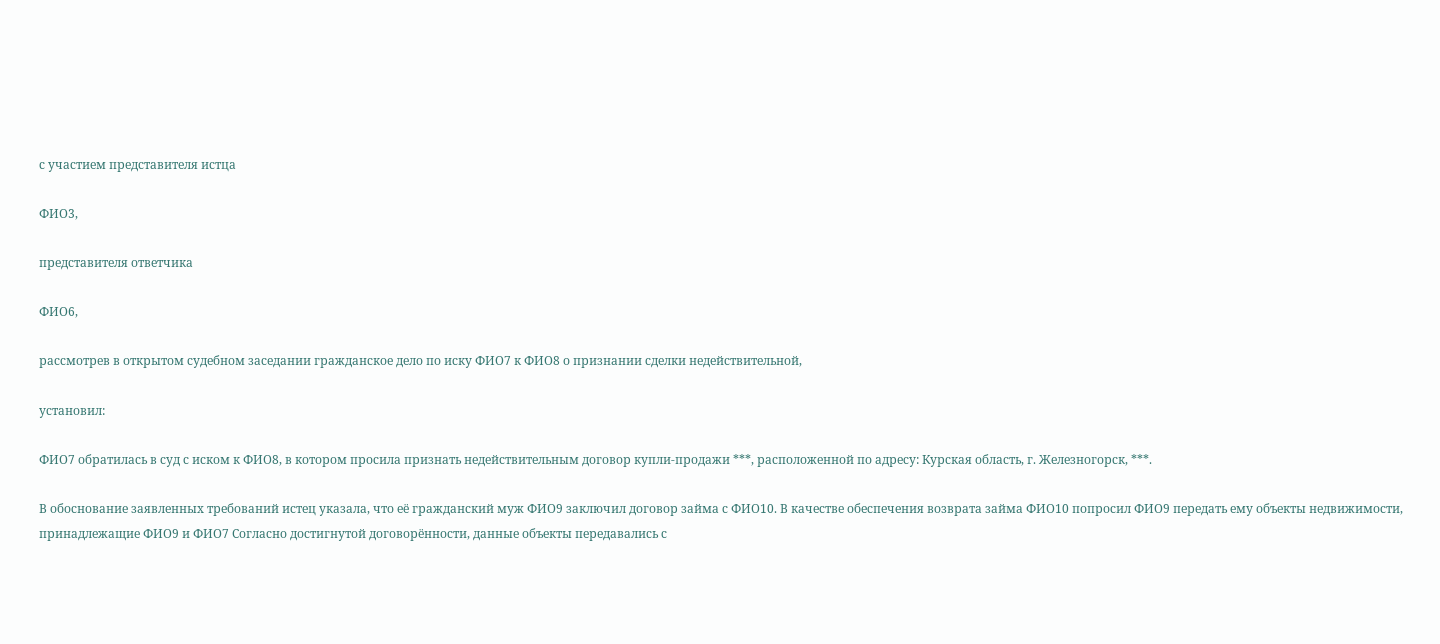с участием представителя истца

ФИО3,

представителя ответчика

ФИО6,

рассмотрев в открытом судебном заседании гражданское дело по иску ФИО7 к ФИО8 о признании сделки недействительной,

установил:

ФИО7 обратилась в суд с иском к ФИО8, в котором просила признать недействительным договор купли-продажи ***, расположенной по адресу: Курская область, г. Железногорск, ***.

В обоснование заявленных требований истец указала, что её гражданский муж ФИО9 заключил договор займа с ФИО10. В качестве обеспечения возврата займа ФИО10 попросил ФИО9 передать ему объекты недвижимости, принадлежащие ФИО9 и ФИО7 Согласно достигнутой договорённости, данные объекты передавались с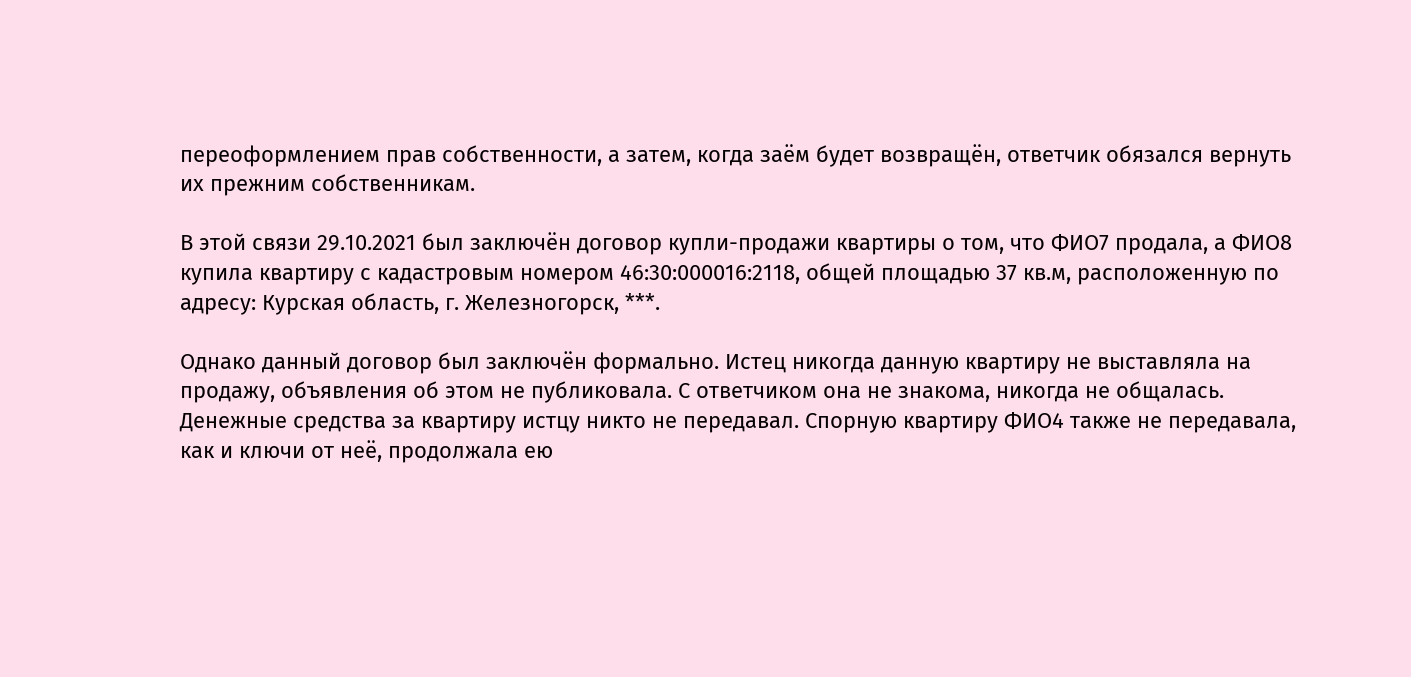переоформлением прав собственности, а затем, когда заём будет возвращён, ответчик обязался вернуть их прежним собственникам.

В этой связи 29.10.2021 был заключён договор купли-продажи квартиры о том, что ФИО7 продала, а ФИО8 купила квартиру с кадастровым номером 46:30:000016:2118, общей площадью 37 кв.м, расположенную по адресу: Курская область, г. Железногорск, ***.

Однако данный договор был заключён формально. Истец никогда данную квартиру не выставляла на продажу, объявления об этом не публиковала. С ответчиком она не знакома, никогда не общалась. Денежные средства за квартиру истцу никто не передавал. Спорную квартиру ФИО4 также не передавала, как и ключи от неё, продолжала ею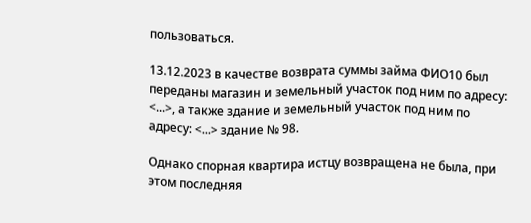пользоваться.

13.12.2023 в качестве возврата суммы займа ФИО10 был переданы магазин и земельный участок под ним по адресу: <...>, а также здание и земельный участок под ним по адресу: <...> здание № 98.

Однако спорная квартира истцу возвращена не была, при этом последняя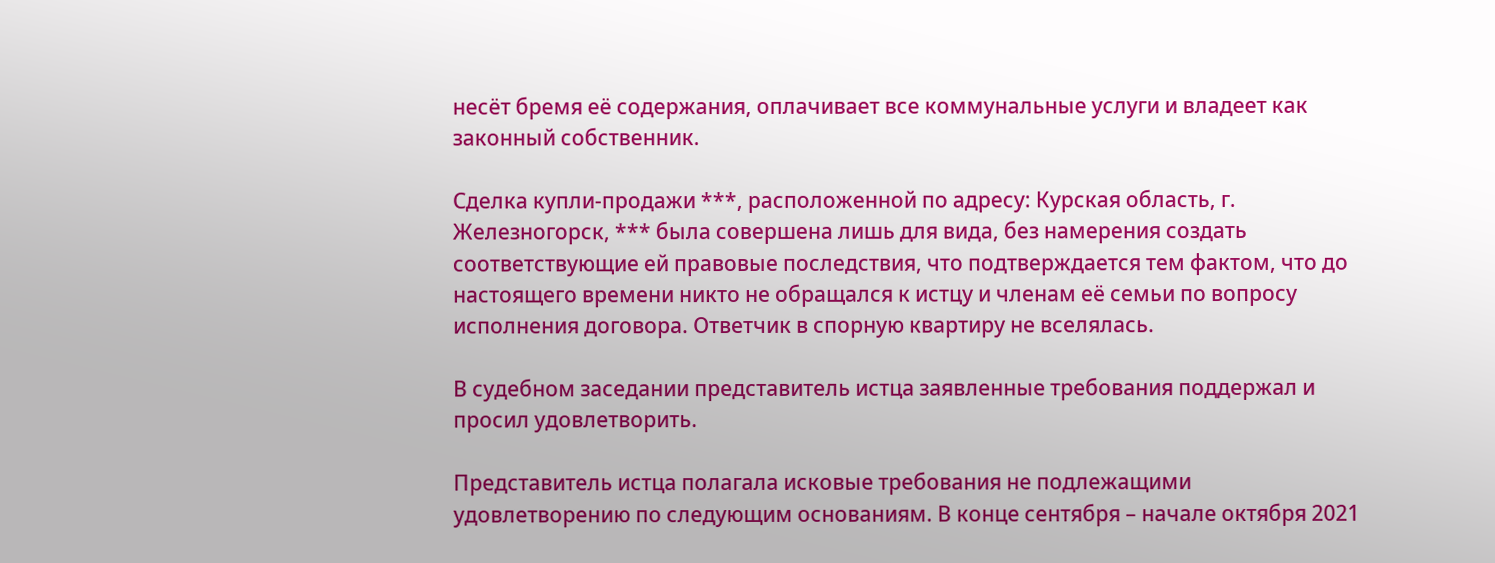несёт бремя её содержания, оплачивает все коммунальные услуги и владеет как законный собственник.

Сделка купли-продажи ***, расположенной по адресу: Курская область, г. Железногорск, *** была совершена лишь для вида, без намерения создать соответствующие ей правовые последствия, что подтверждается тем фактом, что до настоящего времени никто не обращался к истцу и членам её семьи по вопросу исполнения договора. Ответчик в спорную квартиру не вселялась.

В судебном заседании представитель истца заявленные требования поддержал и просил удовлетворить.

Представитель истца полагала исковые требования не подлежащими удовлетворению по следующим основаниям. В конце сентября – начале октября 2021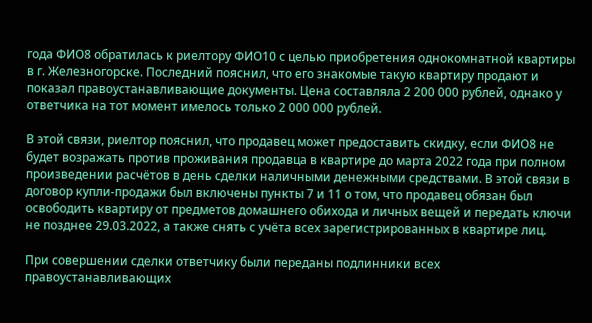года ФИО8 обратилась к риелтору ФИО10 с целью приобретения однокомнатной квартиры в г. Железногорске. Последний пояснил, что его знакомые такую квартиру продают и показал правоустанавливающие документы. Цена составляла 2 200 000 рублей, однако у ответчика на тот момент имелось только 2 000 000 рублей.

В этой связи, риелтор пояснил, что продавец может предоставить скидку, если ФИО8 не будет возражать против проживания продавца в квартире до марта 2022 года при полном произведении расчётов в день сделки наличными денежными средствами. В этой связи в договор купли-продажи был включены пункты 7 и 11 о том, что продавец обязан был освободить квартиру от предметов домашнего обихода и личных вещей и передать ключи не позднее 29.03.2022, а также снять с учёта всех зарегистрированных в квартире лиц.

При совершении сделки ответчику были переданы подлинники всех правоустанавливающих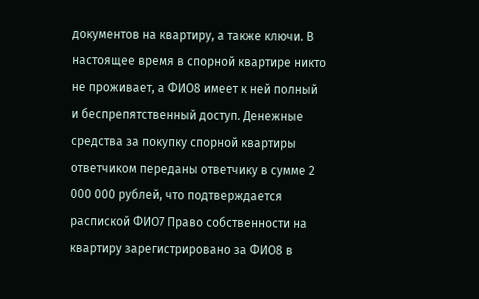документов на квартиру, а также ключи. В настоящее время в спорной квартире никто не проживает, а ФИО8 имеет к ней полный и беспрепятственный доступ. Денежные средства за покупку спорной квартиры ответчиком переданы ответчику в сумме 2 000 000 рублей, что подтверждается распиской ФИО7 Право собственности на квартиру зарегистрировано за ФИО8 в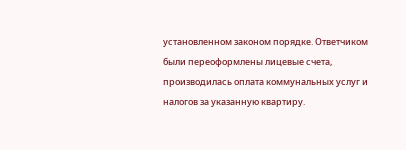установленном законом порядке. Ответчиком были переоформлены лицевые счета, производилась оплата коммунальных услуг и налогов за указанную квартиру.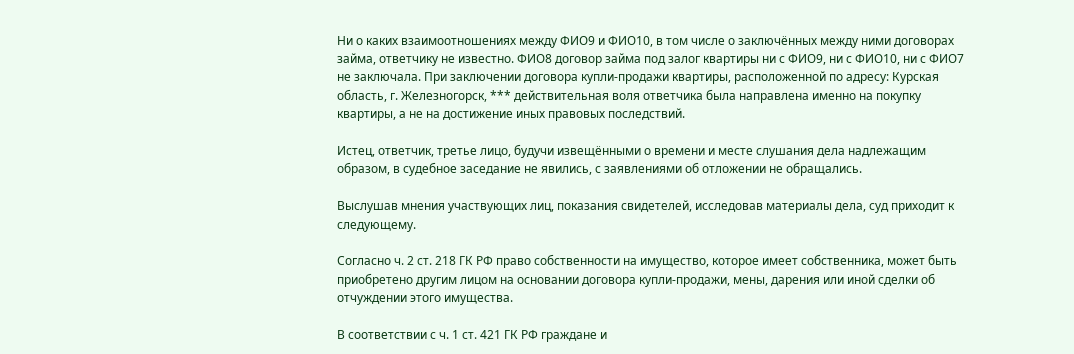Ни о каких взаимоотношениях между ФИО9 и ФИО10, в том числе о заключённых между ними договорах займа, ответчику не известно. ФИО8 договор займа под залог квартиры ни с ФИО9, ни с ФИО10, ни с ФИО7 не заключала. При заключении договора купли-продажи квартиры, расположенной по адресу: Курская область, г. Железногорск, *** действительная воля ответчика была направлена именно на покупку квартиры, а не на достижение иных правовых последствий.

Истец, ответчик, третье лицо, будучи извещёнными о времени и месте слушания дела надлежащим образом, в судебное заседание не явились, с заявлениями об отложении не обращались.

Выслушав мнения участвующих лиц, показания свидетелей, исследовав материалы дела, суд приходит к следующему.

Согласно ч. 2 ст. 218 ГК РФ право собственности на имущество, которое имеет собственника, может быть приобретено другим лицом на основании договора купли-продажи, мены, дарения или иной сделки об отчуждении этого имущества.

В соответствии с ч. 1 ст. 421 ГК РФ граждане и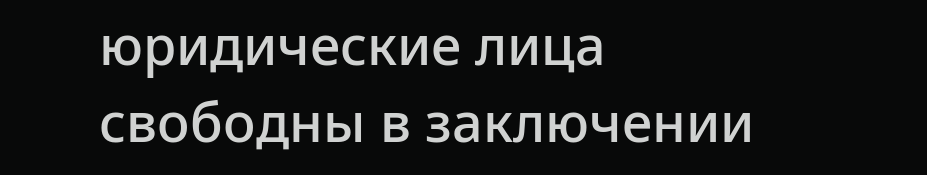юридические лица свободны в заключении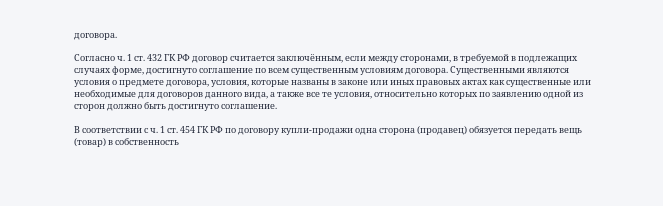договора.

Согласно ч. 1 ст. 432 ГК РФ договор считается заключённым, если между сторонами, в требуемой в подлежащих случаях форме, достигнуто соглашение по всем существенным условиям договора. Существенными являются условия о предмете договора, условия, которые названы в законе или иных правовых актах как существенные или необходимые для договоров данного вида, а также все те условия, относительно которых по заявлению одной из сторон должно быть достигнуто соглашение.

В соответствии с ч. 1 ст. 454 ГК РФ по договору купли-продажи одна сторона (продавец) обязуется передать вещь (товар) в собственность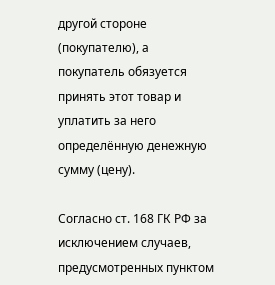другой стороне (покупателю), а покупатель обязуется принять этот товар и уплатить за него определённую денежную сумму (цену).

Согласно ст. 168 ГК РФ за исключением случаев, предусмотренных пунктом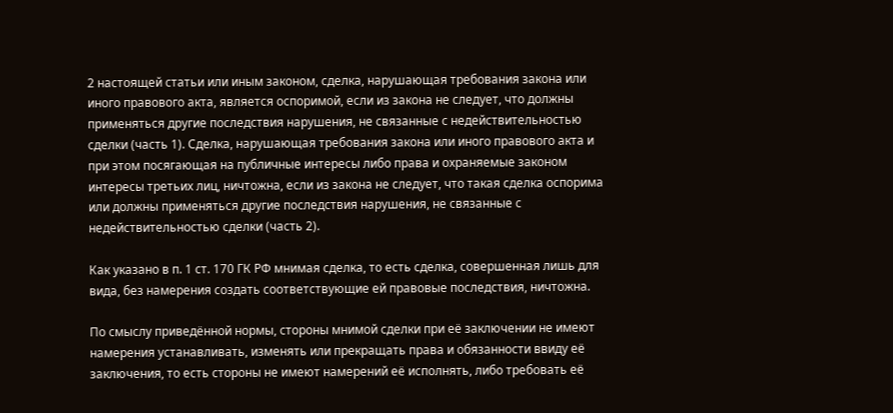2 настоящей статьи или иным законом, сделка, нарушающая требования закона или иного правового акта, является оспоримой, если из закона не следует, что должны применяться другие последствия нарушения, не связанные с недействительностью сделки (часть 1). Сделка, нарушающая требования закона или иного правового акта и при этом посягающая на публичные интересы либо права и охраняемые законом интересы третьих лиц, ничтожна, если из закона не следует, что такая сделка оспорима или должны применяться другие последствия нарушения, не связанные с недействительностью сделки (часть 2).

Как указано в п. 1 ст. 170 ГК РФ мнимая сделка, то есть сделка, совершенная лишь для вида, без намерения создать соответствующие ей правовые последствия, ничтожна.

По смыслу приведённой нормы, стороны мнимой сделки при её заключении не имеют намерения устанавливать, изменять или прекращать права и обязанности ввиду её заключения, то есть стороны не имеют намерений её исполнять, либо требовать её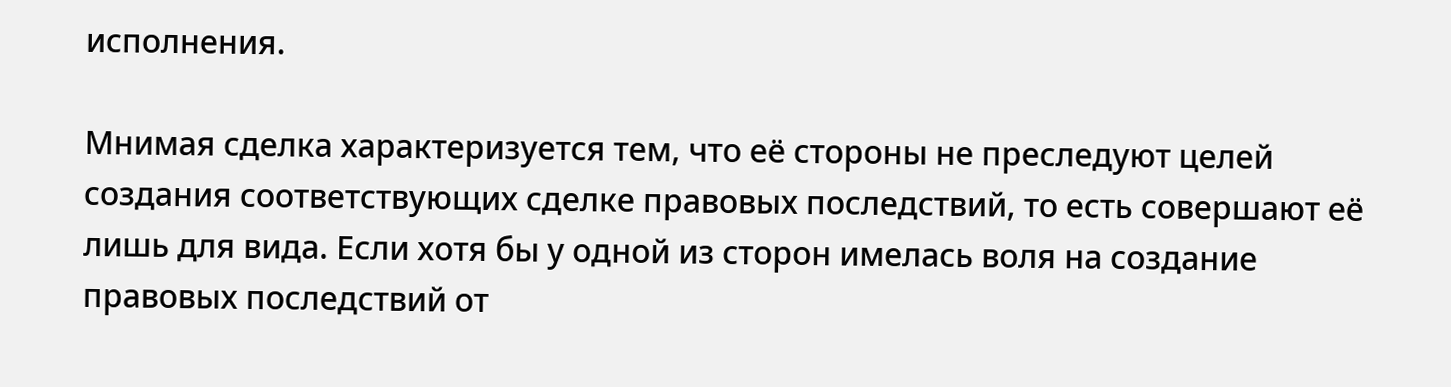исполнения.

Мнимая сделка характеризуется тем, что её стороны не преследуют целей создания соответствующих сделке правовых последствий, то есть совершают её лишь для вида. Если хотя бы у одной из сторон имелась воля на создание правовых последствий от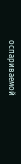оспариваемой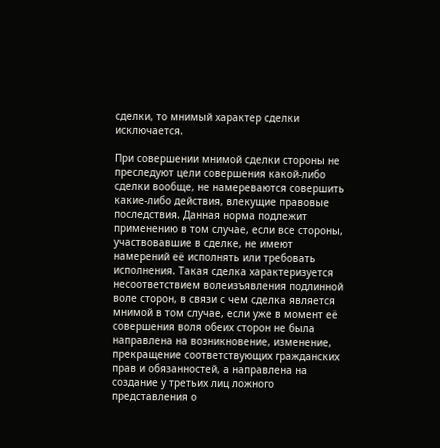сделки, то мнимый характер сделки исключается.

При совершении мнимой сделки стороны не преследуют цели совершения какой-либо сделки вообще, не намереваются совершить какие-либо действия, влекущие правовые последствия. Данная норма подлежит применению в том случае, если все стороны, участвовавшие в сделке, не имеют намерений её исполнять или требовать исполнения. Такая сделка характеризуется несоответствием волеизъявления подлинной воле сторон, в связи с чем сделка является мнимой в том случае, если уже в момент её совершения воля обеих сторон не была направлена на возникновение, изменение, прекращение соответствующих гражданских прав и обязанностей, а направлена на создание у третьих лиц ложного представления о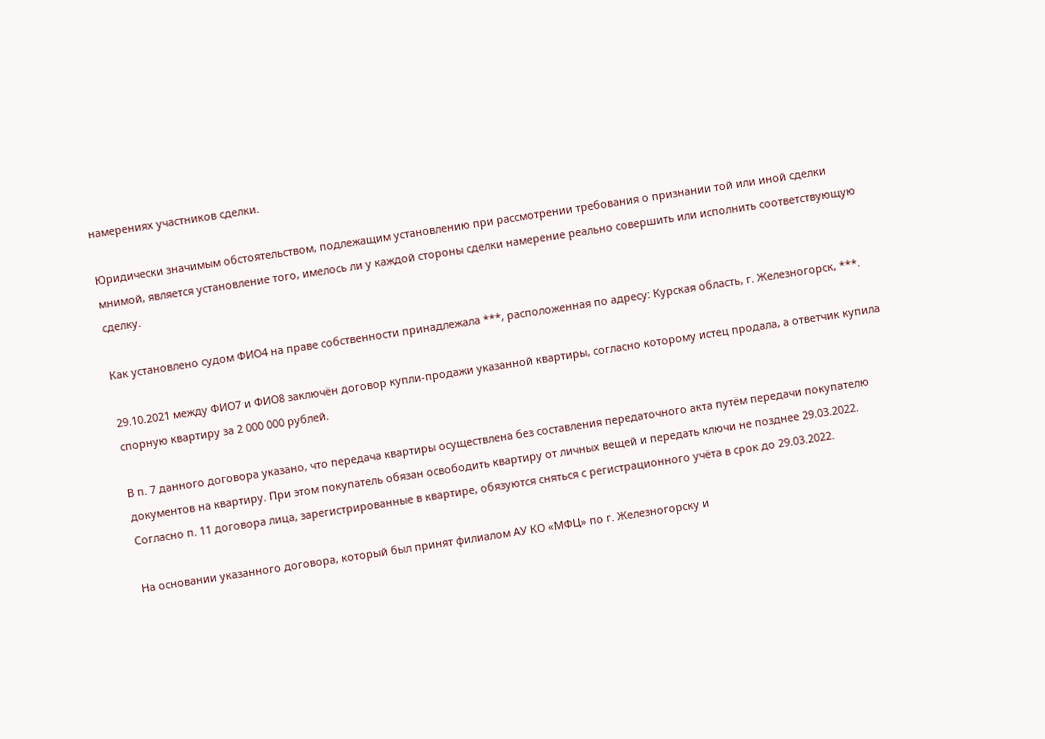намерениях участников сделки.

Юридически значимым обстоятельством, подлежащим установлению при рассмотрении требования о признании той или иной сделки мнимой, является установление того, имелось ли у каждой стороны сделки намерение реально совершить или исполнить соответствующую сделку.

Как установлено судом ФИО4 на праве собственности принадлежала ***, расположенная по адресу: Курская область, г. Железногорск, ***.

29.10.2021 между ФИО7 и ФИО8 заключён договор купли-продажи указанной квартиры, согласно которому истец продала, а ответчик купила спорную квартиру за 2 000 000 рублей.

В п. 7 данного договора указано, что передача квартиры осуществлена без составления передаточного акта путём передачи покупателю документов на квартиру. При этом покупатель обязан освободить квартиру от личных вещей и передать ключи не позднее 29.03.2022. Согласно п. 11 договора лица, зарегистрированные в квартире, обязуются сняться с регистрационного учёта в срок до 29.03.2022.

На основании указанного договора, который был принят филиалом АУ КО «МФЦ» по г. Железногорску и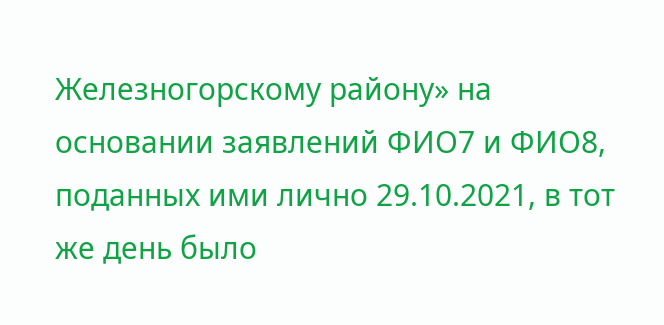Железногорскому району» на основании заявлений ФИО7 и ФИО8, поданных ими лично 29.10.2021, в тот же день было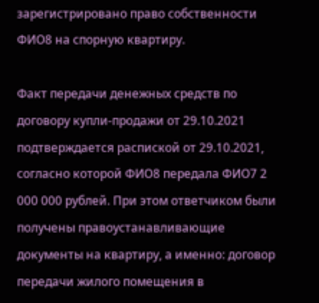зарегистрировано право собственности ФИО8 на спорную квартиру.

Факт передачи денежных средств по договору купли-продажи от 29.10.2021 подтверждается распиской от 29.10.2021, согласно которой ФИО8 передала ФИО7 2 000 000 рублей. При этом ответчиком были получены правоустанавливающие документы на квартиру, а именно: договор передачи жилого помещения в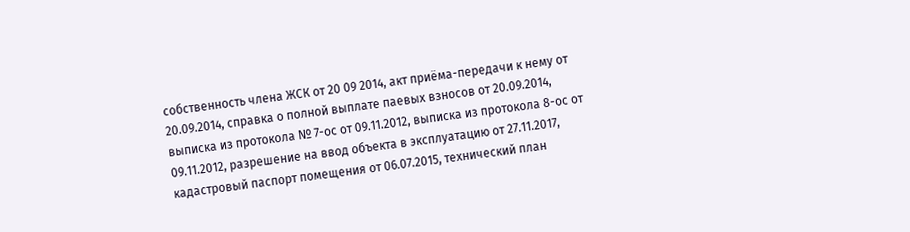собственность члена ЖСК от 20 09 2014, акт приёма-передачи к нему от 20.09.2014, справка о полной выплате паевых взносов от 20.09.2014, выписка из протокола № 7-ос от 09.11.2012, выписка из протокола 8-ос от 09.11.2012, разрешение на ввод объекта в эксплуатацию от 27.11.2017, кадастровый паспорт помещения от 06.07.2015, технический план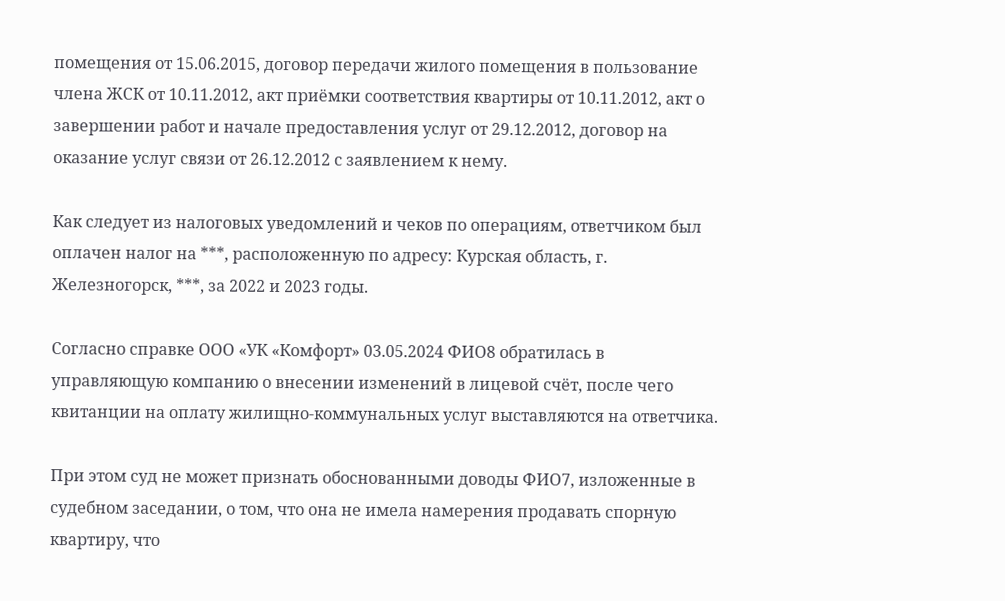помещения от 15.06.2015, договор передачи жилого помещения в пользование члена ЖСК от 10.11.2012, акт приёмки соответствия квартиры от 10.11.2012, акт о завершении работ и начале предоставления услуг от 29.12.2012, договор на оказание услуг связи от 26.12.2012 с заявлением к нему.

Как следует из налоговых уведомлений и чеков по операциям, ответчиком был оплачен налог на ***, расположенную по адресу: Курская область, г. Железногорск, ***, за 2022 и 2023 годы.

Согласно справке ООО «УК «Комфорт» 03.05.2024 ФИО8 обратилась в управляющую компанию о внесении изменений в лицевой счёт, после чего квитанции на оплату жилищно-коммунальных услуг выставляются на ответчика.

При этом суд не может признать обоснованными доводы ФИО7, изложенные в судебном заседании, о том, что она не имела намерения продавать спорную квартиру, что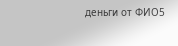деньги от ФИО5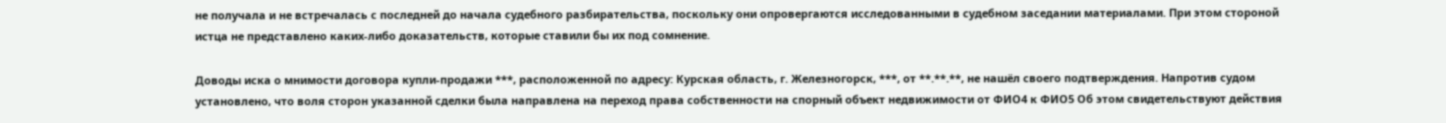не получала и не встречалась с последней до начала судебного разбирательства, поскольку они опровергаются исследованными в судебном заседании материалами. При этом стороной истца не представлено каких-либо доказательств, которые ставили бы их под сомнение.

Доводы иска о мнимости договора купли-продажи ***, расположенной по адресу: Курская область, г. Железногорск, ***, от **.**.**, не нашёл своего подтверждения. Напротив судом установлено, что воля сторон указанной сделки была направлена на переход права собственности на спорный объект недвижимости от ФИО4 к ФИО5 Об этом свидетельствуют действия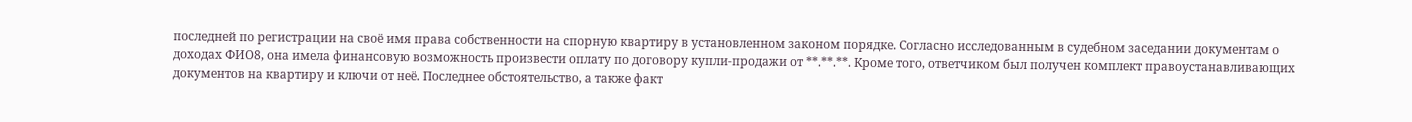последней по регистрации на своё имя права собственности на спорную квартиру в установленном законом порядке. Согласно исследованным в судебном заседании документам о доходах ФИО8, она имела финансовую возможность произвести оплату по договору купли-продажи от **.**.**. Кроме того, ответчиком был получен комплект правоустанавливающих документов на квартиру и ключи от неё. Последнее обстоятельство, а также факт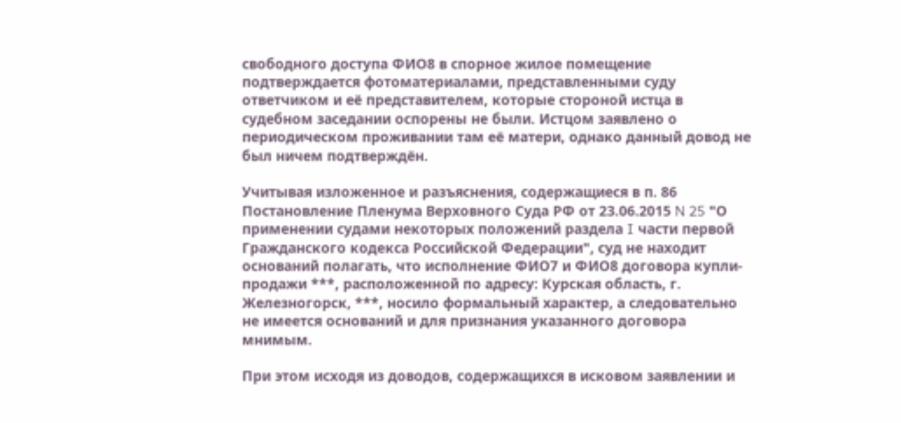свободного доступа ФИО8 в спорное жилое помещение подтверждается фотоматериалами, представленными суду ответчиком и её представителем, которые стороной истца в судебном заседании оспорены не были. Истцом заявлено о периодическом проживании там её матери, однако данный довод не был ничем подтверждён.

Учитывая изложенное и разъяснения, содержащиеся в п. 86 Постановление Пленума Верховного Суда РФ от 23.06.2015 N 25 "О применении судами некоторых положений раздела I части первой Гражданского кодекса Российской Федерации", суд не находит оснований полагать, что исполнение ФИО7 и ФИО8 договора купли-продажи ***, расположенной по адресу: Курская область, г. Железногорск, ***, носило формальный характер, а следовательно не имеется оснований и для признания указанного договора мнимым.

При этом исходя из доводов, содержащихся в исковом заявлении и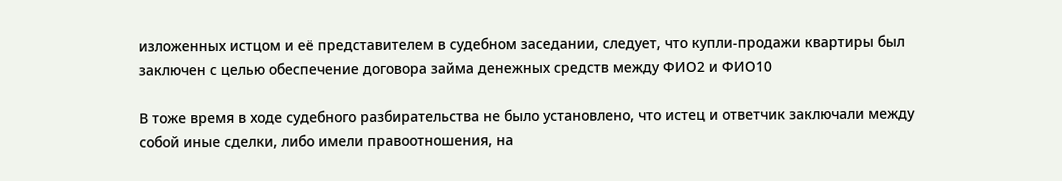изложенных истцом и её представителем в судебном заседании, следует, что купли-продажи квартиры был заключен с целью обеспечение договора займа денежных средств между ФИО2 и ФИО10

В тоже время в ходе судебного разбирательства не было установлено, что истец и ответчик заключали между собой иные сделки, либо имели правоотношения, на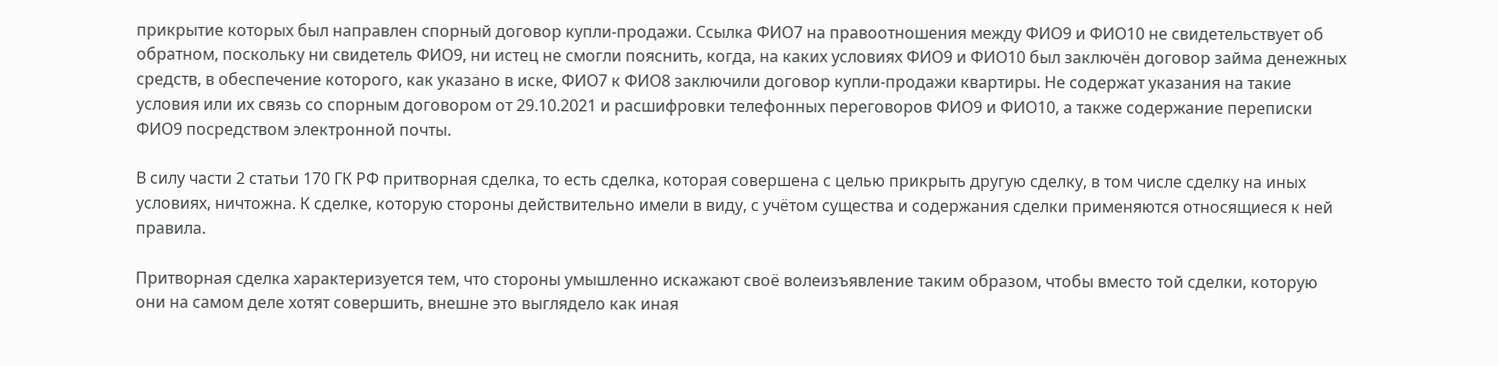прикрытие которых был направлен спорный договор купли-продажи. Ссылка ФИО7 на правоотношения между ФИО9 и ФИО10 не свидетельствует об обратном, поскольку ни свидетель ФИО9, ни истец не смогли пояснить, когда, на каких условиях ФИО9 и ФИО10 был заключён договор займа денежных средств, в обеспечение которого, как указано в иске, ФИО7 к ФИО8 заключили договор купли-продажи квартиры. Не содержат указания на такие условия или их связь со спорным договором от 29.10.2021 и расшифровки телефонных переговоров ФИО9 и ФИО10, а также содержание переписки ФИО9 посредством электронной почты.

В силу части 2 статьи 170 ГК РФ притворная сделка, то есть сделка, которая совершена с целью прикрыть другую сделку, в том числе сделку на иных условиях, ничтожна. К сделке, которую стороны действительно имели в виду, с учётом существа и содержания сделки применяются относящиеся к ней правила.

Притворная сделка характеризуется тем, что стороны умышленно искажают своё волеизъявление таким образом, чтобы вместо той сделки, которую они на самом деле хотят совершить, внешне это выглядело как иная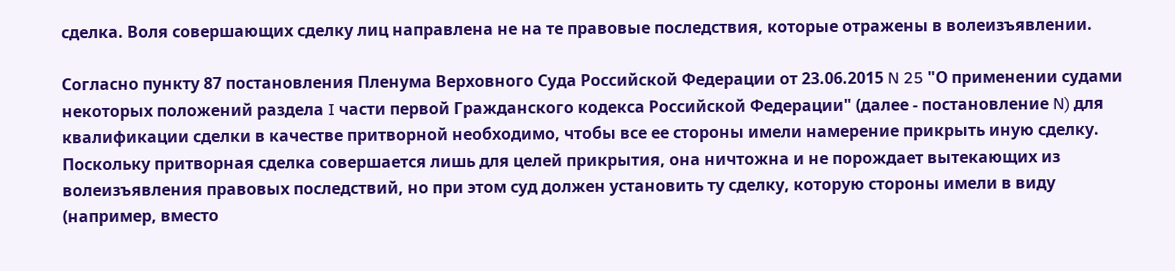сделка. Воля совершающих сделку лиц направлена не на те правовые последствия, которые отражены в волеизъявлении.

Согласно пункту 87 постановления Пленума Верховного Суда Российской Федерации от 23.06.2015 N 25 "О применении судами некоторых положений раздела I части первой Гражданского кодекса Российской Федерации" (далее - постановление N) для квалификации сделки в качестве притворной необходимо, чтобы все ее стороны имели намерение прикрыть иную сделку. Поскольку притворная сделка совершается лишь для целей прикрытия, она ничтожна и не порождает вытекающих из волеизъявления правовых последствий, но при этом суд должен установить ту сделку, которую стороны имели в виду (например, вместо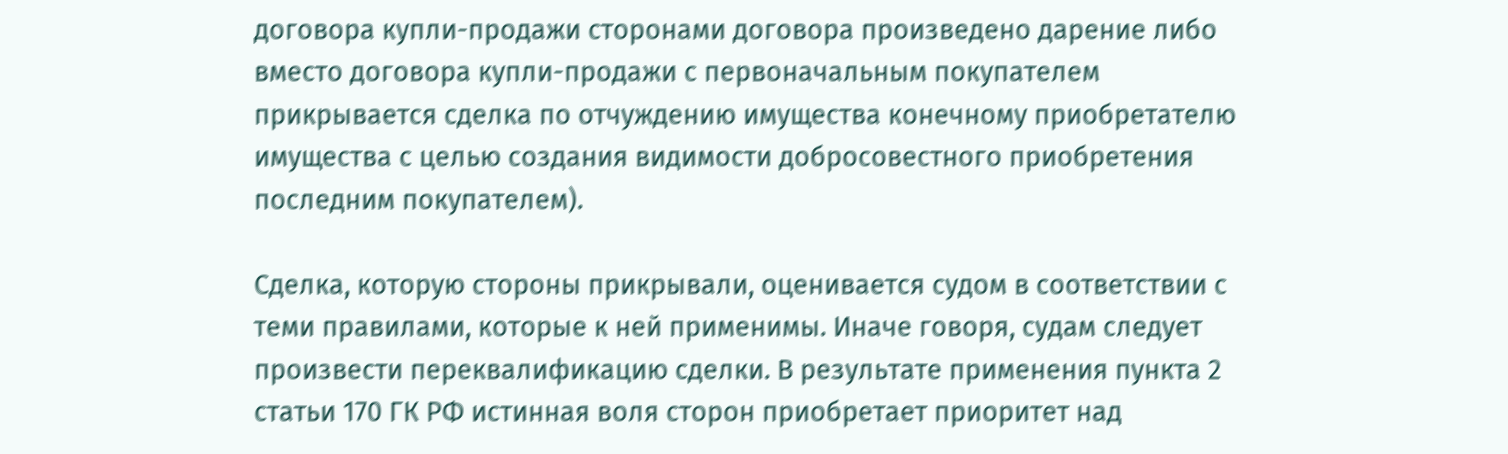договора купли-продажи сторонами договора произведено дарение либо вместо договора купли-продажи с первоначальным покупателем прикрывается сделка по отчуждению имущества конечному приобретателю имущества с целью создания видимости добросовестного приобретения последним покупателем).

Сделка, которую стороны прикрывали, оценивается судом в соответствии с теми правилами, которые к ней применимы. Иначе говоря, судам следует произвести переквалификацию сделки. В результате применения пункта 2 статьи 170 ГК РФ истинная воля сторон приобретает приоритет над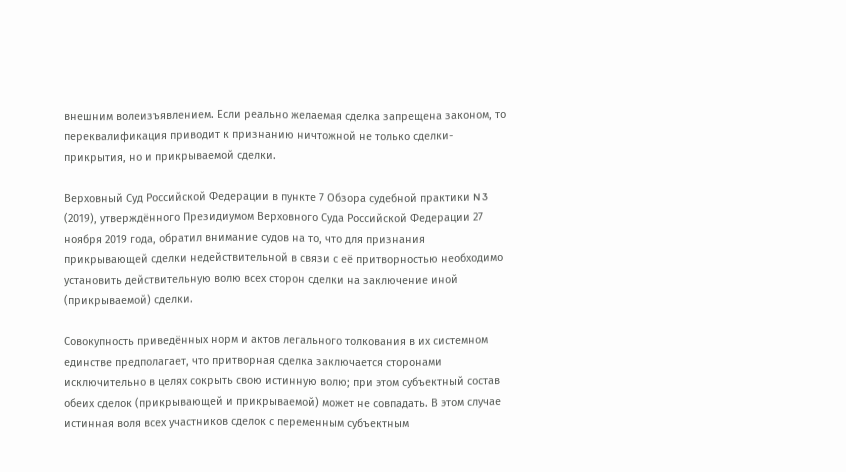внешним волеизъявлением. Если реально желаемая сделка запрещена законом, то переквалификация приводит к признанию ничтожной не только сделки-прикрытия, но и прикрываемой сделки.

Верховный Суд Российской Федерации в пункте 7 Обзора судебной практики N 3 (2019), утверждённого Президиумом Верховного Суда Российской Федерации 27 ноября 2019 года, обратил внимание судов на то, что для признания прикрывающей сделки недействительной в связи с её притворностью необходимо установить действительную волю всех сторон сделки на заключение иной (прикрываемой) сделки.

Совокупность приведённых норм и актов легального толкования в их системном единстве предполагает, что притворная сделка заключается сторонами исключительно в целях сокрыть свою истинную волю; при этом субъектный состав обеих сделок (прикрывающей и прикрываемой) может не совпадать. В этом случае истинная воля всех участников сделок с переменным субъектным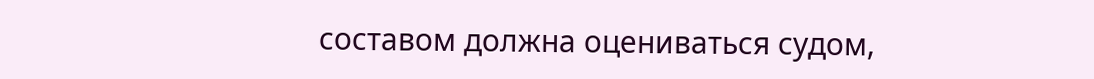составом должна оцениваться судом,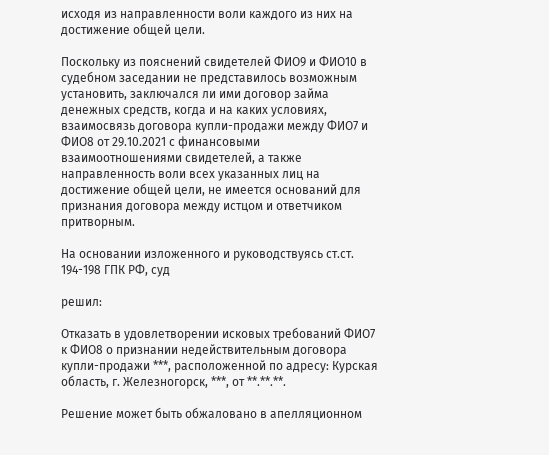исходя из направленности воли каждого из них на достижение общей цели.

Поскольку из пояснений свидетелей ФИО9 и ФИО10 в судебном заседании не представилось возможным установить, заключался ли ими договор займа денежных средств, когда и на каких условиях, взаимосвязь договора купли-продажи между ФИО7 и ФИО8 от 29.10.2021 с финансовыми взаимоотношениями свидетелей, а также направленность воли всех указанных лиц на достижение общей цели, не имеется оснований для признания договора между истцом и ответчиком притворным.

На основании изложенного и руководствуясь ст.ст. 194-198 ГПК РФ, суд

решил:

Отказать в удовлетворении исковых требований ФИО7 к ФИО8 о признании недействительным договора купли-продажи ***, расположенной по адресу: Курская область, г. Железногорск, ***, от **.**.**.

Решение может быть обжаловано в апелляционном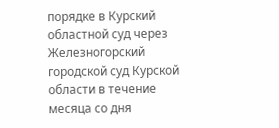порядке в Курский областной суд через Железногорский городской суд Курской области в течение месяца со дня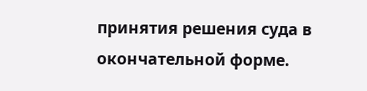принятия решения суда в окончательной форме.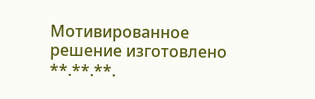Мотивированное решение изготовлено **.**.**.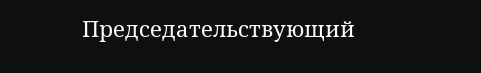Председательствующий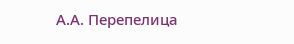А.А. Перепелица